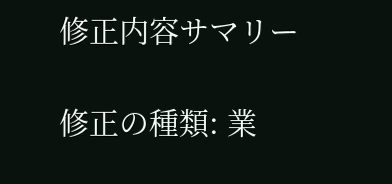修正内容サマリー

修正の種類: 業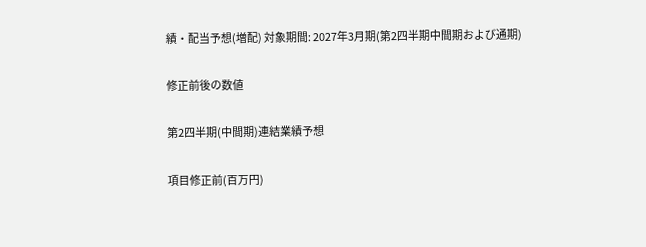績・配当予想(増配) 対象期間: 2027年3月期(第2四半期中間期および通期)

修正前後の数値

第2四半期(中間期)連結業績予想

項目修正前(百万円)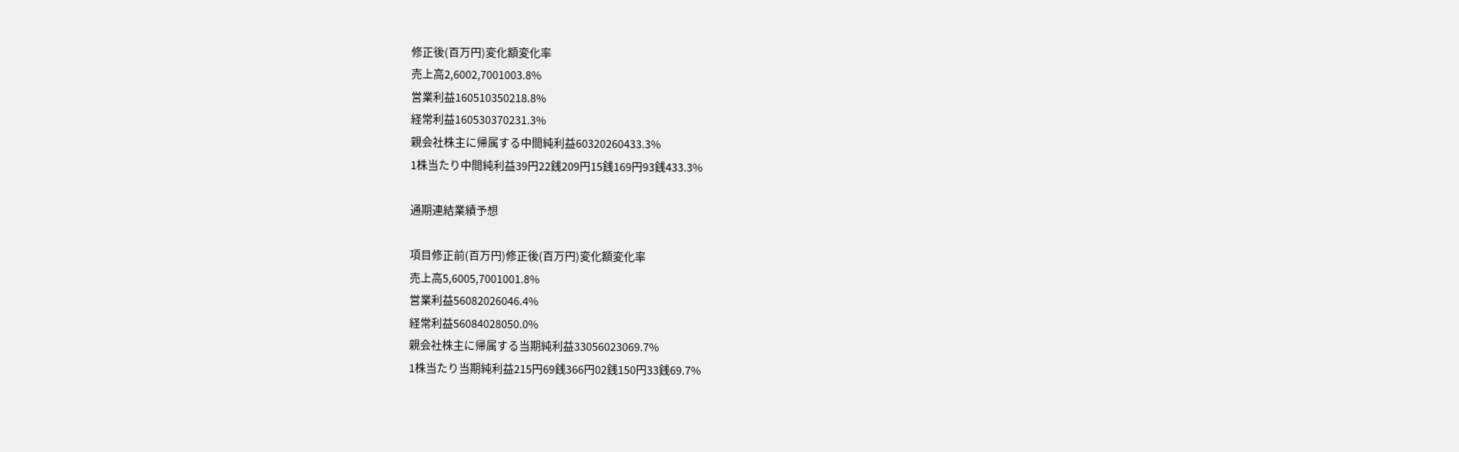修正後(百万円)変化額変化率
売上高2,6002,7001003.8%
営業利益160510350218.8%
経常利益160530370231.3%
親会社株主に帰属する中間純利益60320260433.3%
1株当たり中間純利益39円22銭209円15銭169円93銭433.3%

通期連結業績予想

項目修正前(百万円)修正後(百万円)変化額変化率
売上高5,6005,7001001.8%
営業利益56082026046.4%
経常利益56084028050.0%
親会社株主に帰属する当期純利益33056023069.7%
1株当たり当期純利益215円69銭366円02銭150円33銭69.7%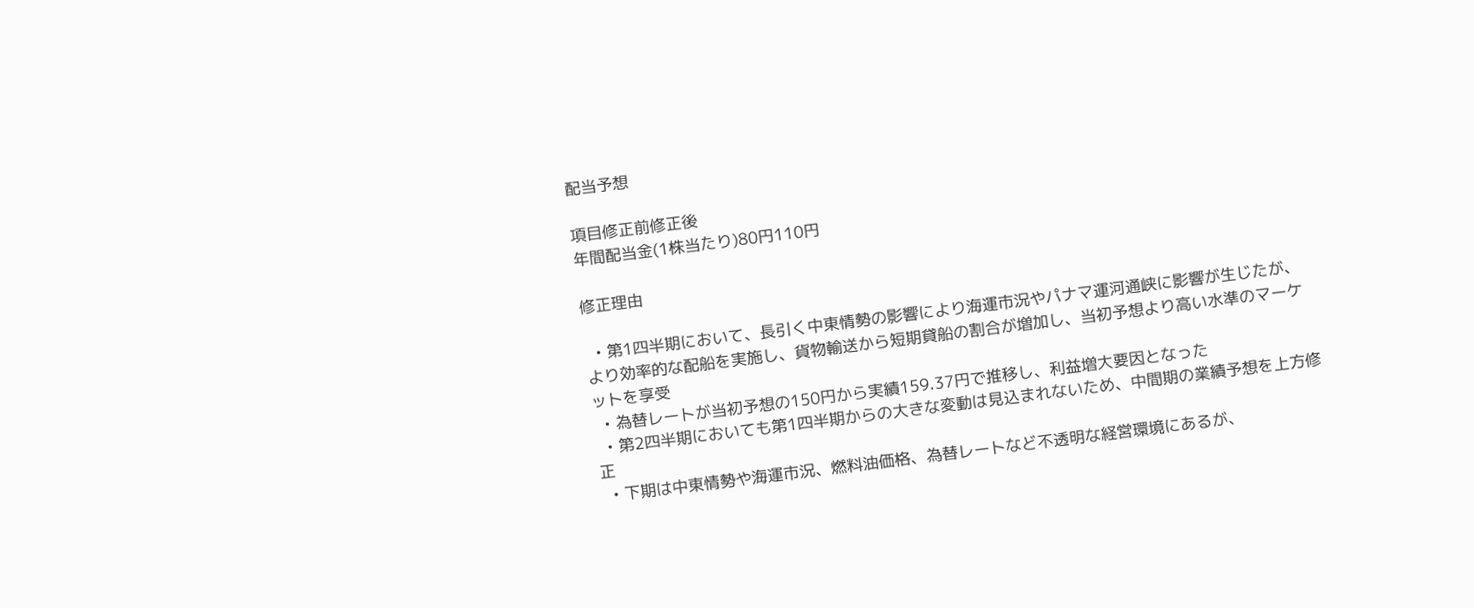配当予想

項目修正前修正後
年間配当金(1株当たり)80円110円

修正理由

  • 第1四半期において、長引く中東情勢の影響により海運市況やパナマ運河通峡に影響が生じたが、より効率的な配船を実施し、貨物輸送から短期貸船の割合が増加し、当初予想より高い水準のマーケットを享受
  • 為替レートが当初予想の150円から実績159.37円で推移し、利益増大要因となった
  • 第2四半期においても第1四半期からの大きな変動は見込まれないため、中間期の業績予想を上方修正
  • 下期は中東情勢や海運市況、燃料油価格、為替レートなど不透明な経営環境にあるが、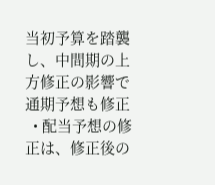当初予算を踏襲し、中間期の上方修正の影響で通期予想も修正
  • 配当予想の修正は、修正後の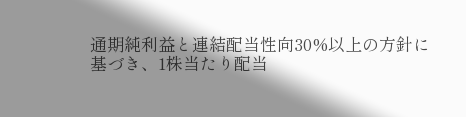通期純利益と連結配当性向30%以上の方針に基づき、1株当たり配当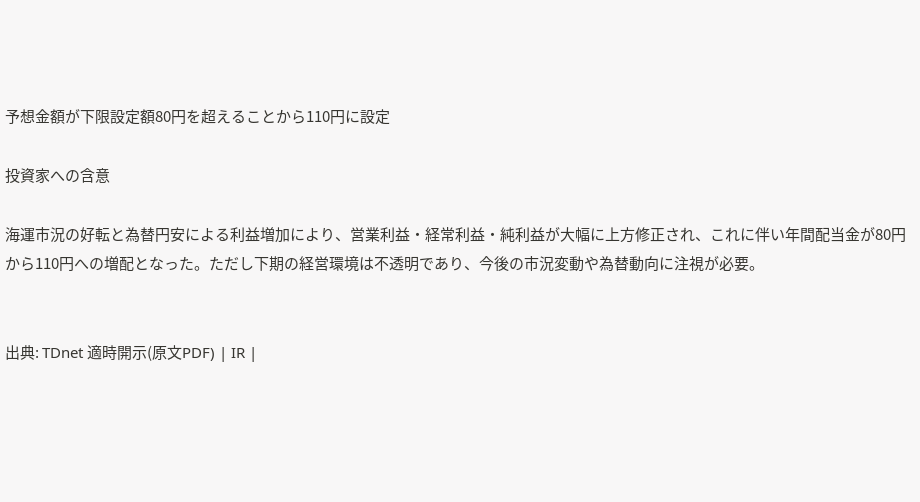予想金額が下限設定額80円を超えることから110円に設定

投資家への含意

海運市況の好転と為替円安による利益増加により、営業利益・経常利益・純利益が大幅に上方修正され、これに伴い年間配当金が80円から110円への増配となった。ただし下期の経営環境は不透明であり、今後の市況変動や為替動向に注視が必要。


出典: TDnet 適時開示(原文PDF) | IR |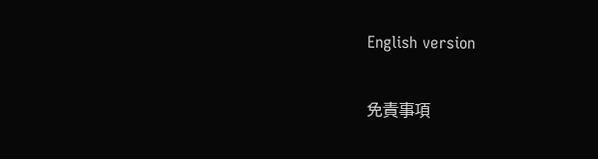English version

免責事項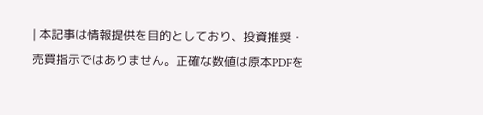| 本記事は情報提供を目的としており、投資推奨・売買指示ではありません。正確な数値は原本PDFを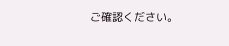ご確認ください。